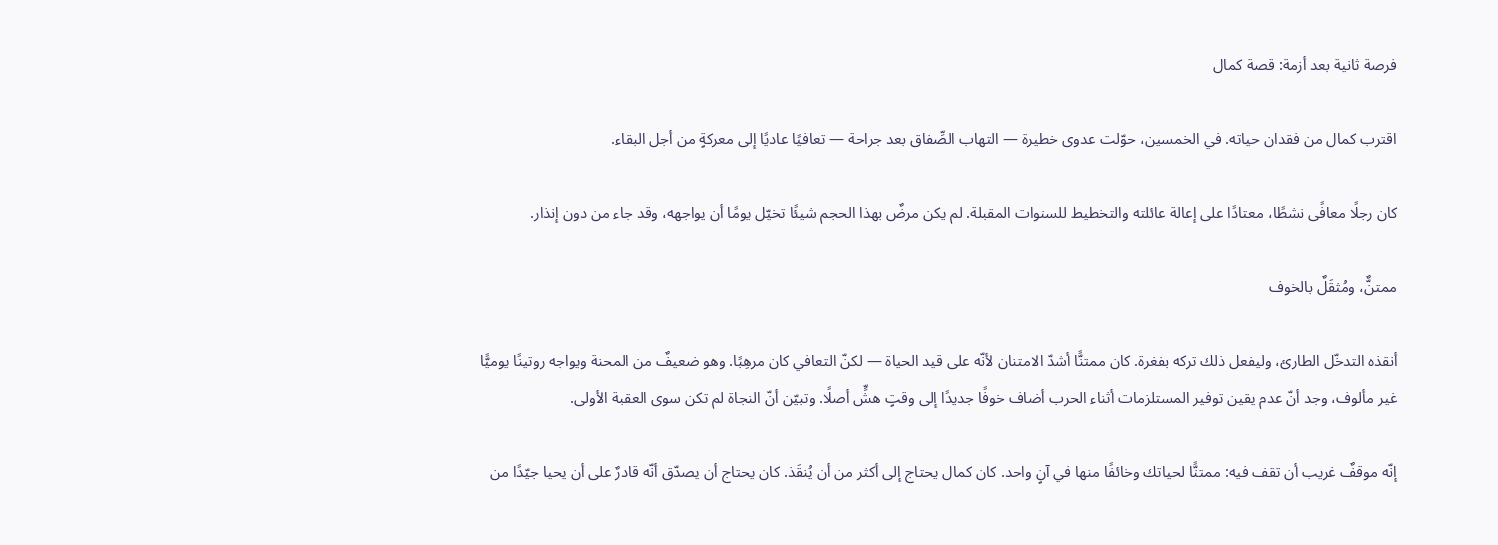فرصة ثانية بعد أزمة: قصة كمال

اقترب كمال من فقدان حياته. في الخمسين، حوّلت عدوى خطيرة — التهاب الصِّفاق بعد جراحة — تعافيًا عاديًا إلى معركةٍ من أجل البقاء.

كان رجلًا معافًى نشطًا، معتادًا على إعالة عائلته والتخطيط للسنوات المقبلة. لم يكن مرضٌ بهذا الحجم شيئًا تخيّل يومًا أن يواجهه، وقد جاء من دون إنذار.

ممتنٌّ، ومُثقَلٌ بالخوف

أنقذه التدخّل الطارئ، وليفعل ذلك تركه بفغرة. كان ممتنًّا أشدّ الامتنان لأنّه على قيد الحياة — لكنّ التعافي كان مرهِبًا. وهو ضعيفٌ من المحنة ويواجه روتينًا يوميًّا غير مألوف، وجد أنّ عدم يقين توفير المستلزمات أثناء الحرب أضاف خوفًا جديدًا إلى وقتٍ هشٍّ أصلًا. وتبيّن أنّ النجاة لم تكن سوى العقبة الأولى.

إنّه موقفٌ غريب أن تقف فيه: ممتنًّا لحياتك وخائفًا منها في آنٍ واحد. كان كمال يحتاج إلى أكثر من أن يُنقَذ. كان يحتاج أن يصدّق أنّه قادرٌ على أن يحيا جيّدًا من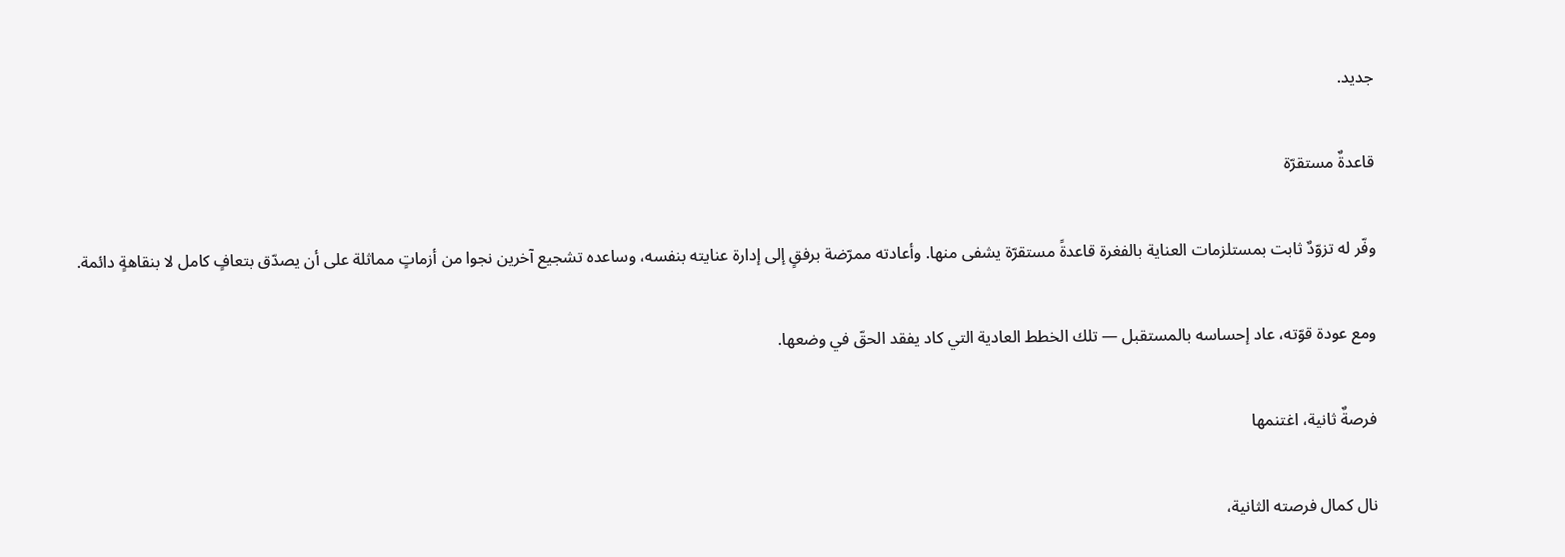جديد.

قاعدةٌ مستقرّة

وفّر له تزوّدٌ ثابت بمستلزمات العناية بالفغرة قاعدةً مستقرّة يشفى منها. وأعادته ممرّضة برفقٍ إلى إدارة عنايته بنفسه، وساعده تشجيع آخرين نجوا من أزماتٍ مماثلة على أن يصدّق بتعافٍ كامل لا بنقاهةٍ دائمة.

ومع عودة قوّته، عاد إحساسه بالمستقبل — تلك الخطط العادية التي كاد يفقد الحقّ في وضعها.

فرصةٌ ثانية، اغتنمها

نال كمال فرصته الثانية،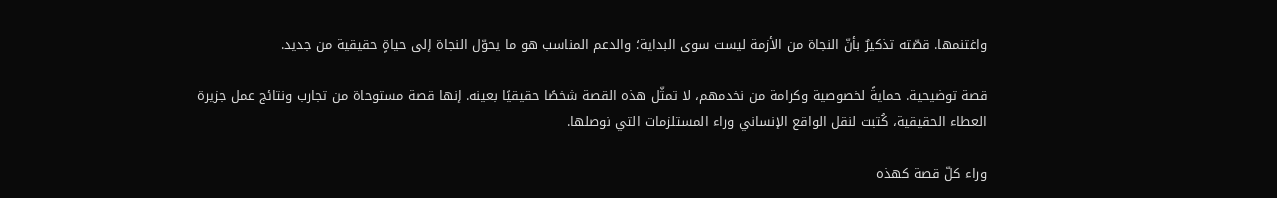واغتنمها. قصّته تذكيرٌ بأنّ النجاة من الأزمة ليست سوى البداية؛ والدعم المناسب هو ما يحوّل النجاة إلى حياةٍ حقيقية من جديد.

قصة توضيحية. حمايةً لخصوصية وكرامة من نخدمهم، لا تمثّل هذه القصة شخصًا حقيقيًا بعينه. إنها قصة مستوحاة من تجارب ونتائج عمل جزيرة العطاء الحقيقية، كُتبت لنقل الواقع الإنساني وراء المستلزمات التي نوصلها.

وراء كلّ قصة كهذه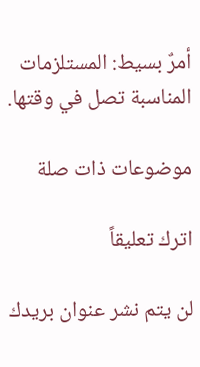أمرٌ بسيط: المستلزمات المناسبة تصل في وقتها.

موضوعات ذات صلة

اترك تعليقاً

لن يتم نشر عنوان بريدك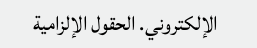الإلكتروني. الحقول الإلزامية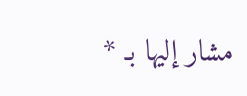مشار إليها بـ *